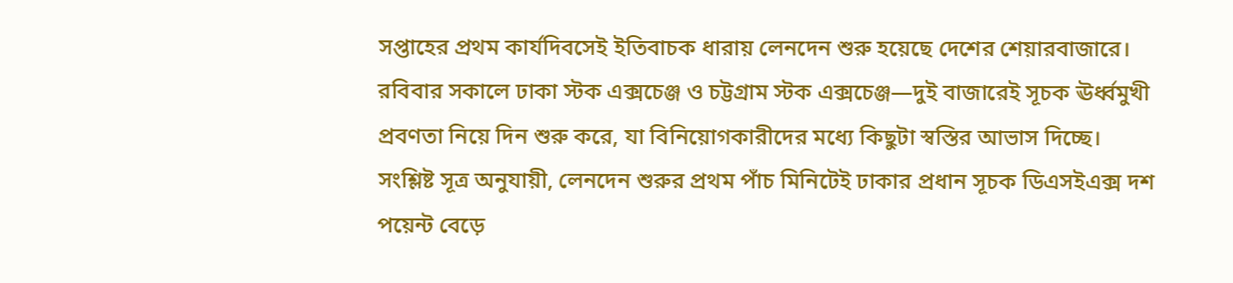সপ্তাহের প্রথম কার্যদিবসেই ইতিবাচক ধারায় লেনদেন শুরু হয়েছে দেশের শেয়ারবাজারে। রবিবার সকালে ঢাকা স্টক এক্সচেঞ্জ ও চট্টগ্রাম স্টক এক্সচেঞ্জ—দুই বাজারেই সূচক ঊর্ধ্বমুখী প্রবণতা নিয়ে দিন শুরু করে, যা বিনিয়োগকারীদের মধ্যে কিছুটা স্বস্তির আভাস দিচ্ছে।
সংশ্লিষ্ট সূত্র অনুযায়ী, লেনদেন শুরুর প্রথম পাঁচ মিনিটেই ঢাকার প্রধান সূচক ডিএসইএক্স দশ পয়েন্ট বেড়ে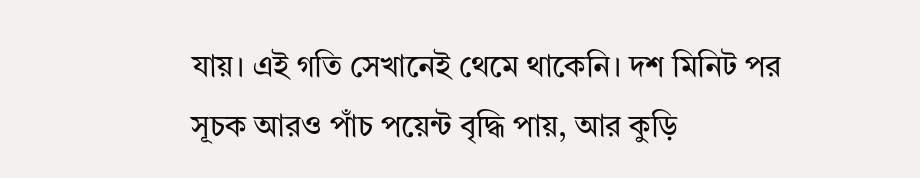যায়। এই গতি সেখানেই থেমে থাকেনি। দশ মিনিট পর সূচক আরও পাঁচ পয়েন্ট বৃদ্ধি পায়, আর কুড়ি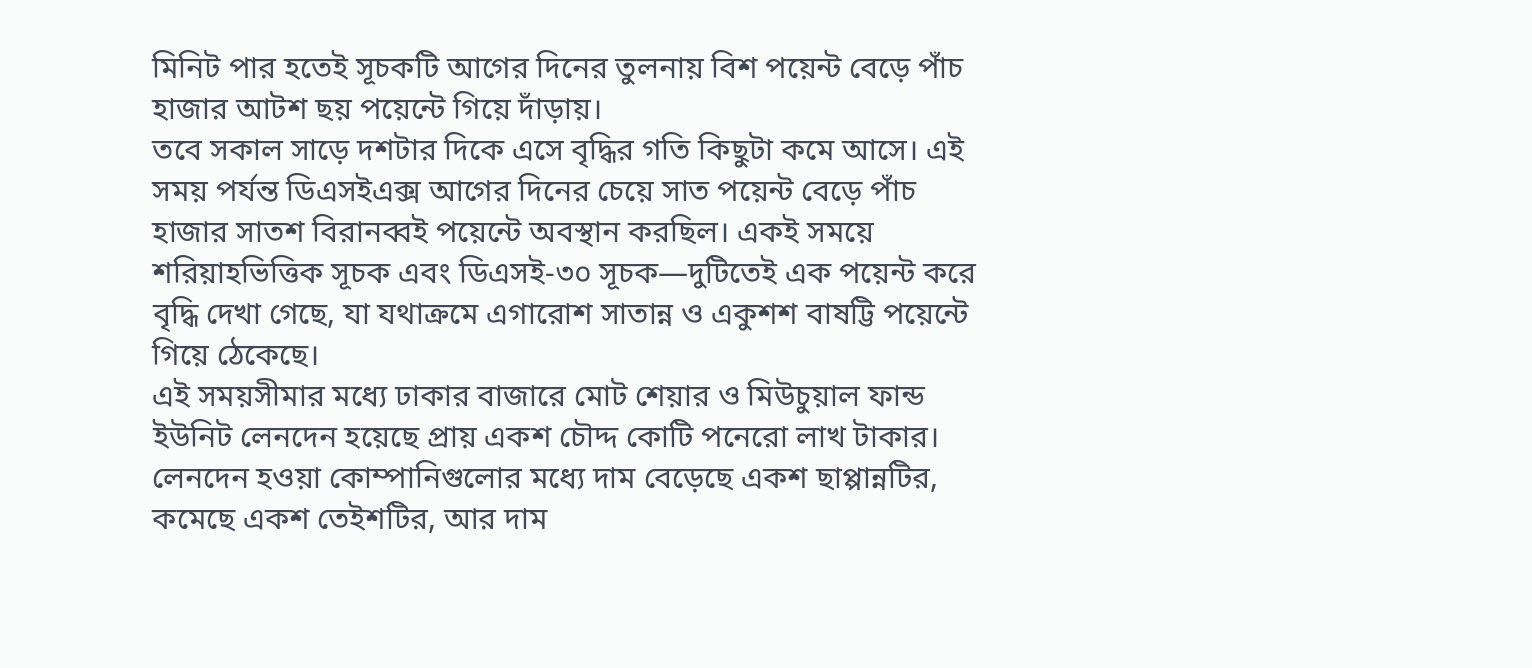মিনিট পার হতেই সূচকটি আগের দিনের তুলনায় বিশ পয়েন্ট বেড়ে পাঁচ হাজার আটশ ছয় পয়েন্টে গিয়ে দাঁড়ায়।
তবে সকাল সাড়ে দশটার দিকে এসে বৃদ্ধির গতি কিছুটা কমে আসে। এই সময় পর্যন্ত ডিএসইএক্স আগের দিনের চেয়ে সাত পয়েন্ট বেড়ে পাঁচ হাজার সাতশ বিরানব্বই পয়েন্টে অবস্থান করছিল। একই সময়ে শরিয়াহভিত্তিক সূচক এবং ডিএসই-৩০ সূচক—দুটিতেই এক পয়েন্ট করে বৃদ্ধি দেখা গেছে, যা যথাক্রমে এগারোশ সাতান্ন ও একুশশ বাষট্টি পয়েন্টে গিয়ে ঠেকেছে।
এই সময়সীমার মধ্যে ঢাকার বাজারে মোট শেয়ার ও মিউচুয়াল ফান্ড ইউনিট লেনদেন হয়েছে প্রায় একশ চৌদ্দ কোটি পনেরো লাখ টাকার। লেনদেন হওয়া কোম্পানিগুলোর মধ্যে দাম বেড়েছে একশ ছাপ্পান্নটির, কমেছে একশ তেইশটির, আর দাম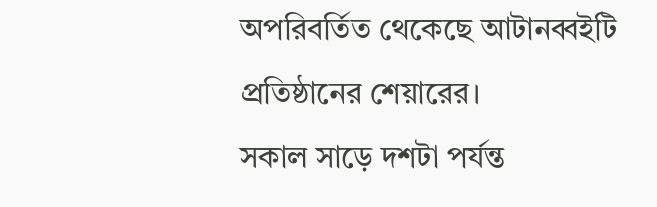অপরিবর্তিত থেকেছে আটানব্বইটি প্রতিষ্ঠানের শেয়ারের।
সকাল সাড়ে দশটা পর্যন্ত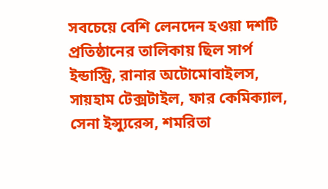সবচেয়ে বেশি লেনদেন হওয়া দশটি প্রতিষ্ঠানের তালিকায় ছিল সার্প ইন্ডাস্ট্রি, রানার অটোমোবাইলস, সায়হাম টেক্সটাইল, ফার কেমিক্যাল, সেনা ইন্স্যুরেন্স, শমরিতা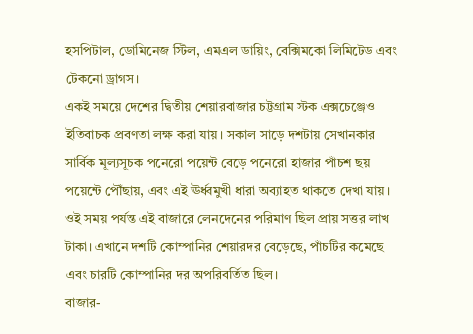হসপিটাল, ডোমিনেজ স্টিল, এমএল ডায়িং, বেক্সিমকো লিমিটেড এবং টেকনো ড্রাগস।
একই সময়ে দেশের দ্বিতীয় শেয়ারবাজার চট্টগ্রাম স্টক এক্সচেঞ্জেও ইতিবাচক প্রবণতা লক্ষ করা যায়। সকাল সাড়ে দশটায় সেখানকার সার্বিক মূল্যসূচক পনেরো পয়েন্ট বেড়ে পনেরো হাজার পাঁচশ ছয় পয়েন্টে পৌঁছায়, এবং এই ঊর্ধ্বমুখী ধারা অব্যাহত থাকতে দেখা যায়। ওই সময় পর্যন্ত এই বাজারে লেনদেনের পরিমাণ ছিল প্রায় সত্তর লাখ টাকা। এখানে দশটি কোম্পানির শেয়ারদর বেড়েছে, পাঁচটির কমেছে এবং চারটি কোম্পানির দর অপরিবর্তিত ছিল।
বাজার-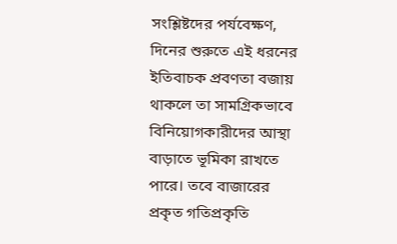সংশ্লিষ্টদের পর্যবেক্ষণ, দিনের শুরুতে এই ধরনের ইতিবাচক প্রবণতা বজায় থাকলে তা সামগ্রিকভাবে বিনিয়োগকারীদের আস্থা বাড়াতে ভূমিকা রাখতে পারে। তবে বাজারের প্রকৃত গতিপ্রকৃতি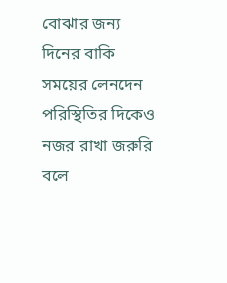বোঝার জন্য দিনের বাকি সময়ের লেনদেন পরিস্থিতির দিকেও নজর রাখা জরুরি বলে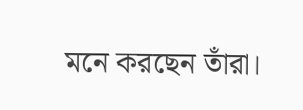মনে করছেন তাঁরা।